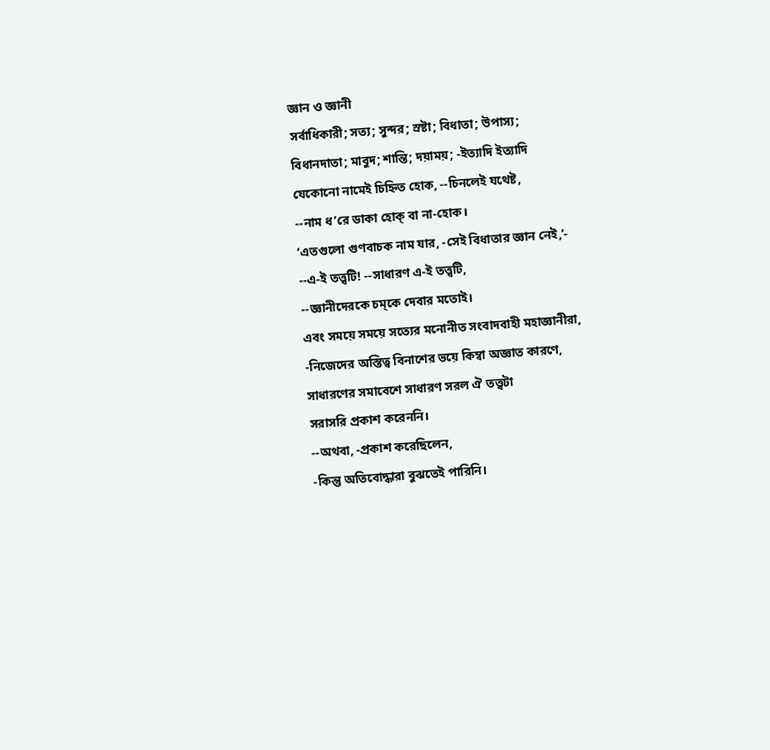জ্ঞান ও জ্ঞানী
সর্বাধিকারী; সত্য; সুন্দর; স্রষ্টা; বিধাতা; উপাস্য;
বিধানদাতা; মাবুদ; শান্তি; দয়াময়; -ইত্যাদি ইত্যাদি
যেকোনো নামেই চিহ্নিত হোক, --চিনলেই যথেষ্ট,
--নাম ধ’রে ডাকা হোক্ বা না-হোক।
‘এতগুলো গুণবাচক নাম যার, -সেই বিধাতার জ্ঞান নেই,’-
--এ-ই তত্ত্বটি! --সাধারণ এ-ই তত্ত্বটি,
--জ্ঞানীদেরকে চম্কে দেবার মতোই।
এবং সময়ে সময়ে সত্যের মনোনীত সংবাদবাহী মহাজ্ঞানীরা,
-নিজেদের অস্তিত্ব বিনাশের ভয়ে কিম্বা অজ্ঞাত কারণে,
সাধারণের সমাবেশে সাধারণ সরল ঐ তত্ত্বটা
সরাসরি প্রকাশ করেননি।
--অথবা, -প্রকাশ করেছিলেন,
-কিন্তু অতিবোদ্ধারা বুঝতেই পারিনি।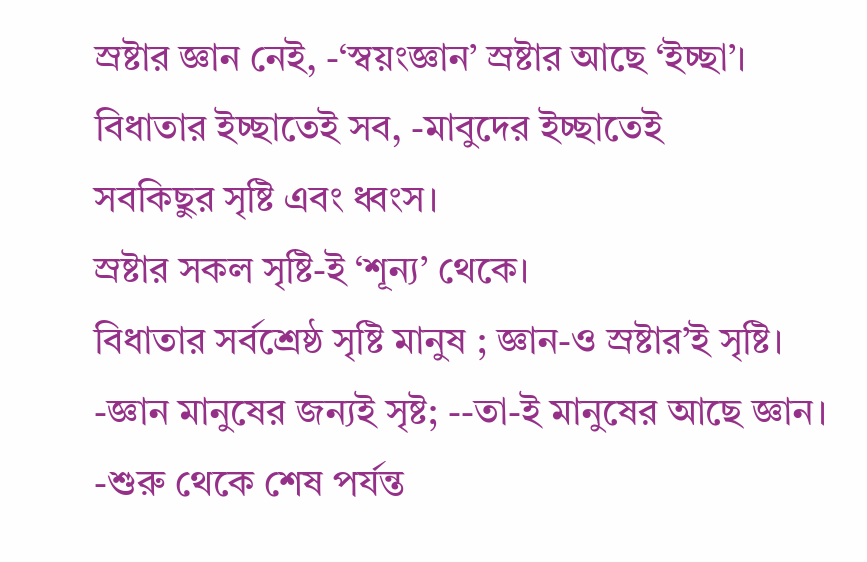স্রষ্টার জ্ঞান নেই, -‘স্বয়ংজ্ঞান’ স্রষ্টার আছে ‘ইচ্ছা’।
বিধাতার ইচ্ছাতেই সব, -মাবুদের ইচ্ছাতেই
সবকিছুর সৃষ্টি এবং ধ্বংস।
স্রষ্টার সকল সৃষ্টি-ই ‘শূন্য’ থেকে।
বিধাতার সর্বশ্রেষ্ঠ সৃষ্টি মানুষ ; জ্ঞান-ও স্রষ্টার’ই সৃষ্টি।
-জ্ঞান মানুষের জন্যই সৃষ্ট; --তা-ই মানুষের আছে জ্ঞান।
-শুরু থেকে শেষ পর্যন্ত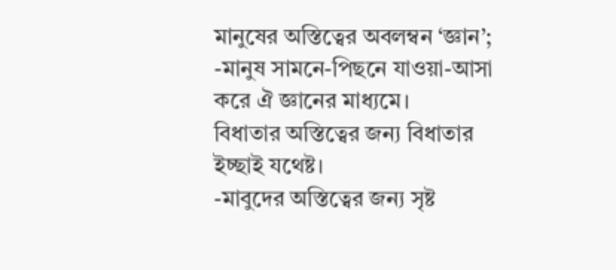মানুষের অস্তিত্বের অবলম্বন ‘জ্ঞান’;
-মানুষ সামনে-পিছনে যাওয়া-আসা করে ঐ জ্ঞানের মাধ্যমে।
বিধাতার অস্তিত্বের জন্য বিধাতার ইচ্ছাই যথেষ্ট।
-মাবুদের অস্তিত্বের জন্য সৃষ্ট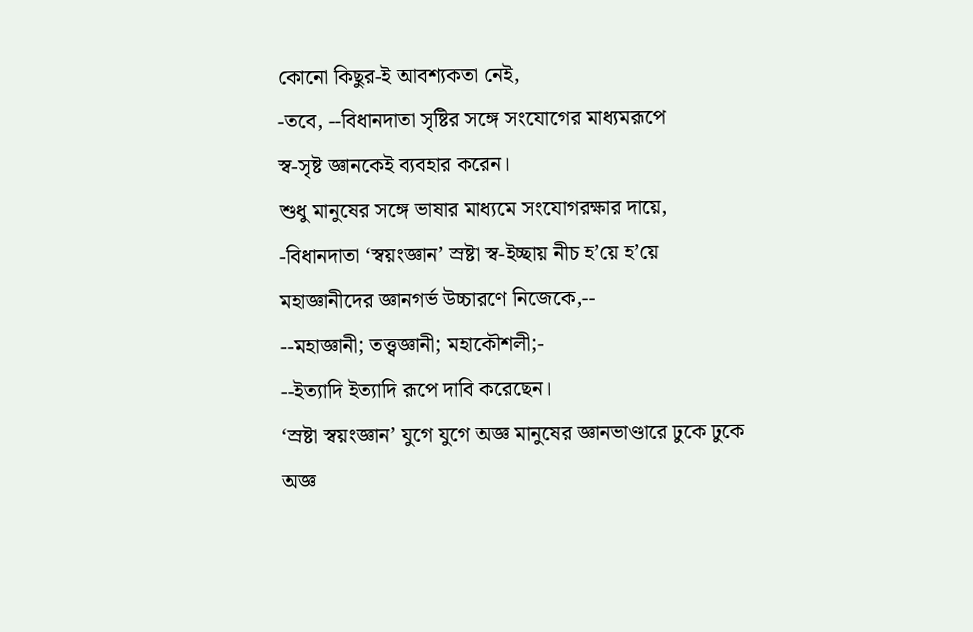কোনো কিছুর-ই আবশ্যকতা নেই,
-তবে, --বিধানদাতা সৃষ্টির সঙ্গে সংযোগের মাধ্যমরূপে
স্ব-সৃষ্ট জ্ঞানকেই ব্যবহার করেন।
শুধু মানুষের সঙ্গে ভাষার মাধ্যমে সংযোগরক্ষার দায়ে,
-বিধানদাতা ‘স্বয়ংজ্ঞান’ স্রষ্টা স্ব-ইচ্ছায় নীচ হ’য়ে হ’য়ে
মহাজ্ঞানীদের জ্ঞানগর্ভ উচ্চারণে নিজেকে,--
--মহাজ্ঞানী; তত্ত্বজ্ঞানী; মহাকৌশলী;-
--ইত্যাদি ইত্যাদি রূপে দাবি করেছেন।
‘স্রষ্টা স্বয়ংজ্ঞান’ যুগে যুগে অজ্ঞ মানুষের জ্ঞানভাণ্ডারে ঢুকে ঢুকে
অজ্ঞ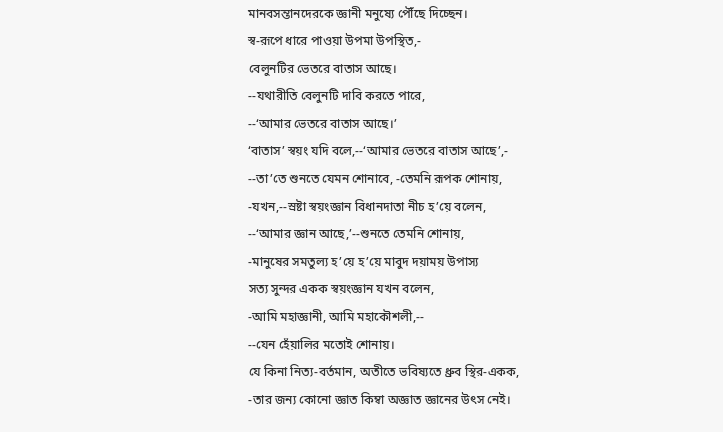মানবসন্তানদেরকে জ্ঞানী মনুষ্যে পৌঁছে দিচ্ছেন।
স্ব-রূপে ধারে পাওয়া উপমা উপস্থিত,-
বেলুনটির ভেতরে বাতাস আছে।
--যথারীতি বেলুনটি দাবি করতে পারে,
--‘আমার ভেতরে বাতাস আছে।’
‘বাতাস’ স্বয়ং যদি বলে,--‘আমার ভেতরে বাতাস আছে’,-
--তা’তে শুনতে যেমন শোনাবে, -তেমনি রূপক শোনায়,
-যখন,--স্রষ্টা স্বয়ংজ্ঞান বিধানদাতা নীচ হ’য়ে বলেন,
--‘আমার জ্ঞান আছে,’--শুনতে তেমনি শোনায়,
-মানুষের সমতুল্য হ’য়ে হ’য়ে মাবুদ দয়াময় উপাস্য
সত্য সুন্দর একক স্বয়ংজ্ঞান যখন বলেন,
-আমি মহাজ্ঞানী, আমি মহাকৌশলী,--
--যেন হেঁয়ালির মতোই শোনায়।
যে কিনা নিত্য-বর্তমান, অতীতে ভবিষ্যতে ধ্রুব স্থির-একক,
-তার জন্য কোনো জ্ঞাত কিম্বা অজ্ঞাত জ্ঞানের উৎস নেই।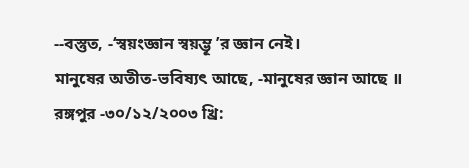--বস্তুত, -‘স্বয়ংজ্ঞান স্বয়ম্ভূ ’র জ্ঞান নেই।
মানুষের অতীত-ভবিষ্যৎ আছে, -মানুষের জ্ঞান আছে ॥
রঙ্গপুর -৩০/১২/২০০৩ খ্রি: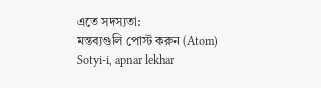এতে সদস্যতা:
মন্তব্যগুলি পোস্ট করুন (Atom)
Sotyi-i, apnar lekhar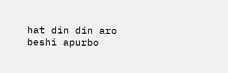hat din din aro beshi apurbo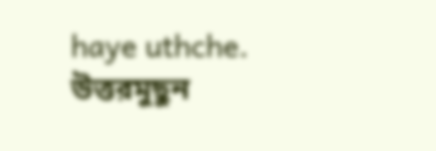haye uthche.
উত্তরমুছুন